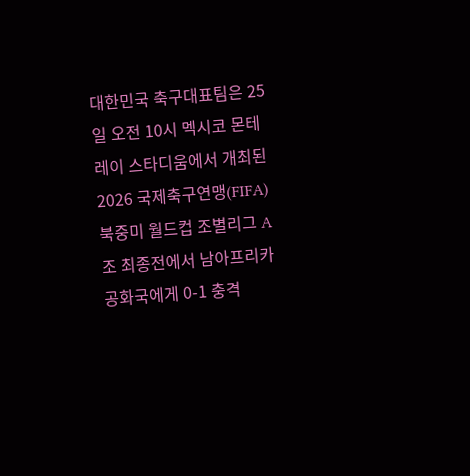대한민국 축구대표팀은 25일 오전 10시 멕시코 몬테레이 스타디움에서 개최된 2026 국제축구연맹(FIFA) 북중미 월드컵 조별리그 A조 최종전에서 남아프리카공화국에게 0-1 충격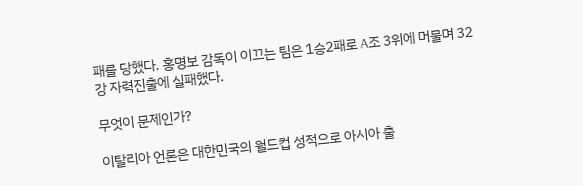패를 당했다. 홍명보 감독이 이끄는 팀은 1승2패로 A조 3위에 머물며 32강 자력진출에 실패했다.

무엇이 문제인가?

이탈리아 언론은 대한민국의 월드컵 성적으로 아시아 출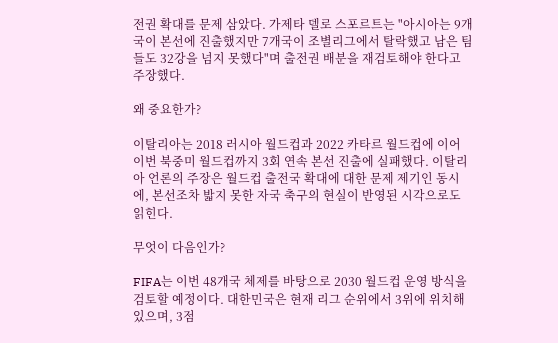전권 확대를 문제 삼았다. 가제타 델로 스포르트는 "아시아는 9개국이 본선에 진출했지만 7개국이 조별리그에서 탈락했고 남은 팀들도 32강을 넘지 못했다"며 출전권 배분을 재검토해야 한다고 주장했다.

왜 중요한가?

이탈리아는 2018 러시아 월드컵과 2022 카타르 월드컵에 이어 이번 북중미 월드컵까지 3회 연속 본선 진출에 실패했다. 이탈리아 언론의 주장은 월드컵 출전국 확대에 대한 문제 제기인 동시에, 본선조차 밟지 못한 자국 축구의 현실이 반영된 시각으로도 읽힌다.

무엇이 다음인가?

FIFA는 이번 48개국 체제를 바탕으로 2030 월드컵 운영 방식을 검토할 예정이다. 대한민국은 현재 리그 순위에서 3위에 위치해 있으며, 3점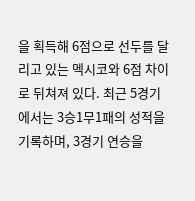을 획득해 6점으로 선두를 달리고 있는 멕시코와 6점 차이로 뒤쳐져 있다. 최근 5경기에서는 3승1무1패의 성적을 기록하며, 3경기 연승을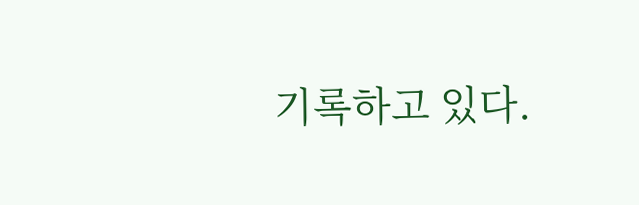기록하고 있다.